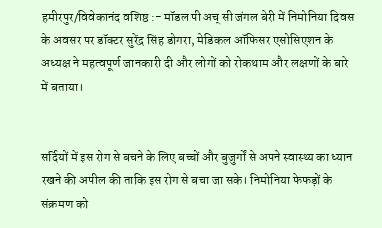हमीरपुर/विवेकानंद वशिष्ठ :- मॉडल पी अच् सी जंगल बेरी में निमोनिया दिवस के अवसर पर डॉक्टर सुरेंद्र सिंह डोगरा, मेडिकल ऑफिसर एसोसिएशन के अध्यक्ष ने महत्वपूर्ण जानकारी दी और लोगों को रोकथाम और लक्षणों के बारे में बताया।


सर्दियों में इस रोग से बचने के लिए बच्चों और बुजुर्गों से अपने स्वास्थ्य का ध्यान रखने की अपील की ताकि इस रोग से बचा जा सके। निमोनिया फेफड़ों के संक्रमण को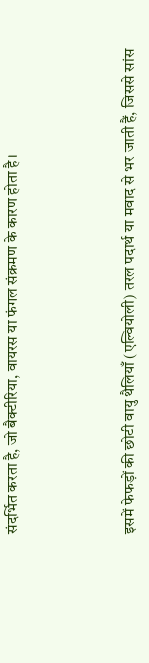संदर्भित करता है, जो बैक्टीरिया, वायरस या फंगल संक्रमण के कारण होता है।




इसमें फेफड़ों की छोटी वायु थैलियाँ (एल्वियोली) तरल पदार्थ या मवाद से भर जाती हैं, जिससे सांस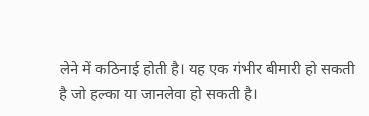लेने में कठिनाई होती है। यह एक गंभीर बीमारी हो सकती है जो हल्का या जानलेवा हो सकती है।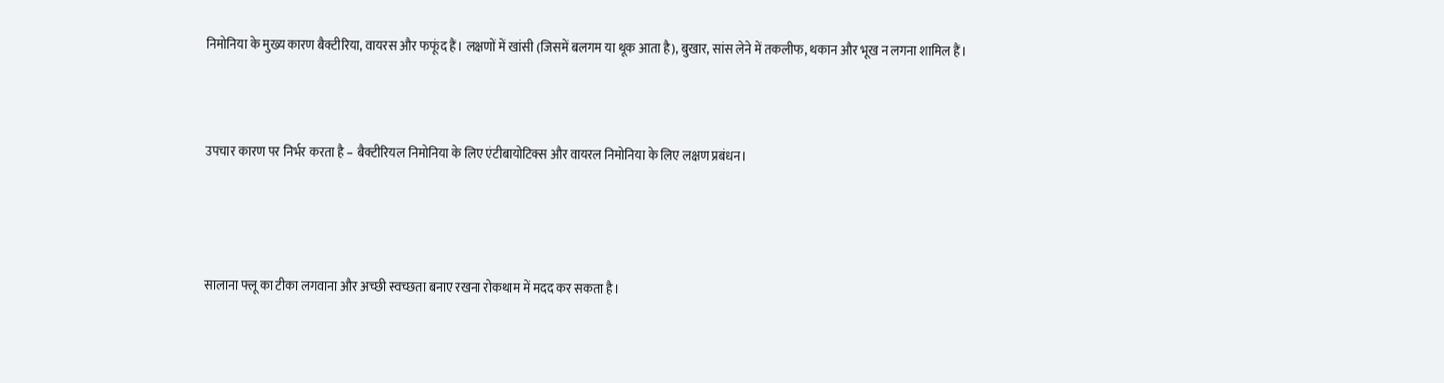निमोनिया के मुख्य कारण बैक्टीरिया, वायरस और फफूंद हैं। लक्षणों में खांसी (जिसमें बलगम या थूक आता है), बुखार, सांस लेने में तकलीफ, थकान और भूख न लगना शामिल हैं।



उपचार कारण पर निर्भर करता है – बैक्टीरियल निमोनिया के लिए एंटीबायोटिक्स और वायरल निमोनिया के लिए लक्षण प्रबंधन।




सालाना फ्लू का टीका लगवाना और अच्छी स्वच्छता बनाए रखना रोकथाम में मदद कर सकता है।